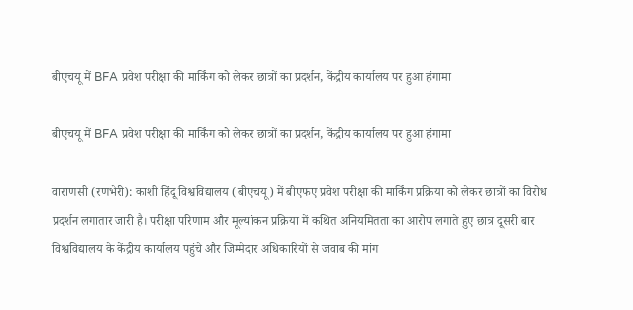बीएचयू में BFA प्रवेश परीक्षा की मार्किंग को लेकर छात्रों का प्रदर्शन, केंद्रीय कार्यालय पर हुआ हंगामा

बीएचयू में BFA प्रवेश परीक्षा की मार्किंग को लेकर छात्रों का प्रदर्शन, केंद्रीय कार्यालय पर हुआ हंगामा

वाराणसी (रणभेरी): काशी हिंदू विश्वविद्यालय (बीएचयू) में बीएफए प्रवेश परीक्षा की मार्किंग प्रक्रिया को लेकर छात्रों का विरोध प्रदर्शन लगातार जारी है। परीक्षा परिणाम और मूल्यांकन प्रक्रिया में कथित अनियमितता का आरोप लगाते हुए छात्र दूसरी बार विश्वविद्यालय के केंद्रीय कार्यालय पहुंचे और जिम्मेदार अधिकारियों से जवाब की मांग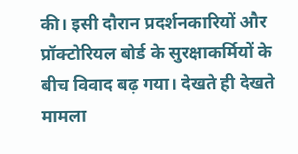की। इसी दौरान प्रदर्शनकारियों और प्रॉक्टोरियल बोर्ड के सुरक्षाकर्मियों के बीच विवाद बढ़ गया। देखते ही देखते मामला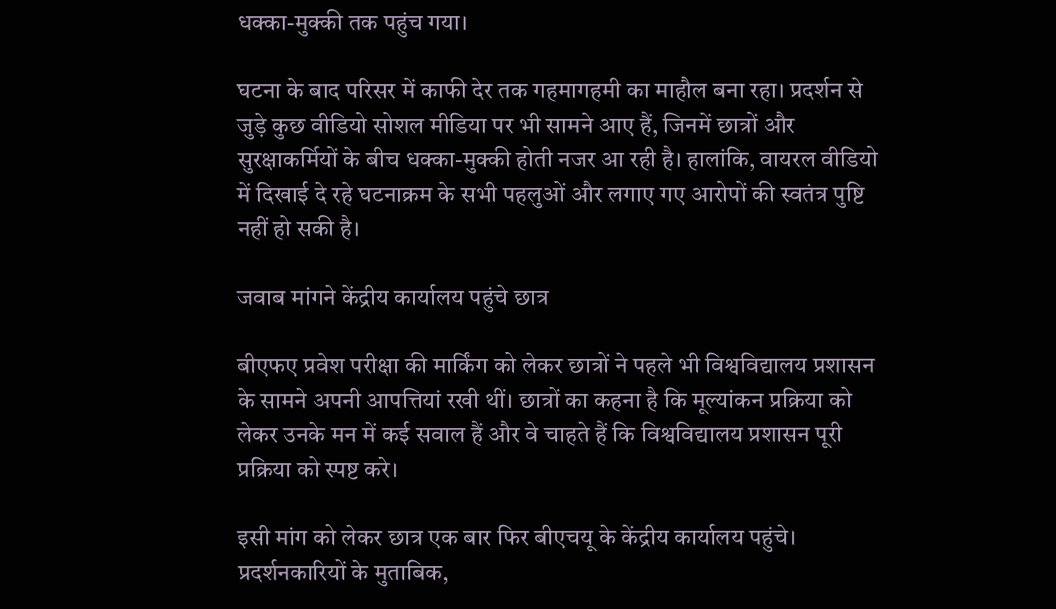धक्का-मुक्की तक पहुंच गया।

घटना के बाद परिसर में काफी देर तक गहमागहमी का माहौल बना रहा। प्रदर्शन से जुड़े कुछ वीडियो सोशल मीडिया पर भी सामने आए हैं, जिनमें छात्रों और सुरक्षाकर्मियों के बीच धक्का-मुक्की होती नजर आ रही है। हालांकि, वायरल वीडियो में दिखाई दे रहे घटनाक्रम के सभी पहलुओं और लगाए गए आरोपों की स्वतंत्र पुष्टि नहीं हो सकी है।

जवाब मांगने केंद्रीय कार्यालय पहुंचे छात्र

बीएफए प्रवेश परीक्षा की मार्किंग को लेकर छात्रों ने पहले भी विश्वविद्यालय प्रशासन के सामने अपनी आपत्तियां रखी थीं। छात्रों का कहना है कि मूल्यांकन प्रक्रिया को लेकर उनके मन में कई सवाल हैं और वे चाहते हैं कि विश्वविद्यालय प्रशासन पूरी प्रक्रिया को स्पष्ट करे।

इसी मांग को लेकर छात्र एक बार फिर बीएचयू के केंद्रीय कार्यालय पहुंचे। प्रदर्शनकारियों के मुताबिक,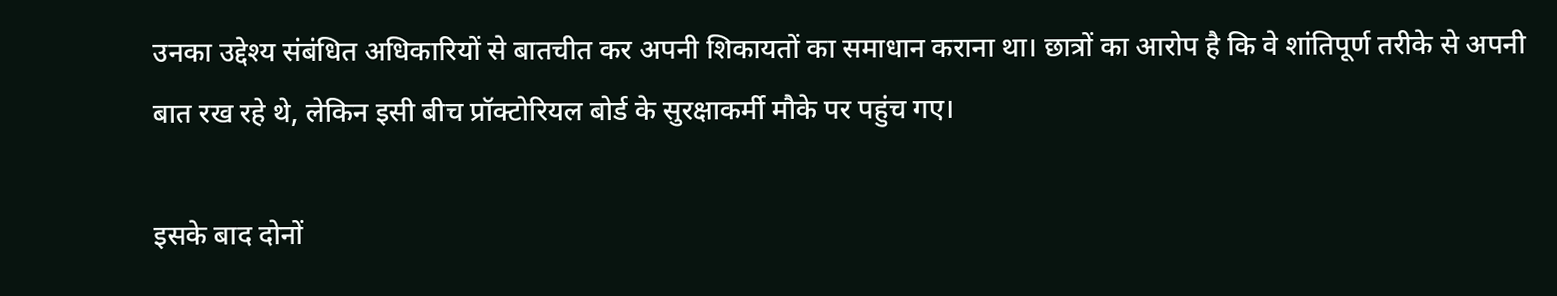उनका उद्देश्य संबंधित अधिकारियों से बातचीत कर अपनी शिकायतों का समाधान कराना था। छात्रों का आरोप है कि वे शांतिपूर्ण तरीके से अपनी बात रख रहे थे, लेकिन इसी बीच प्रॉक्टोरियल बोर्ड के सुरक्षाकर्मी मौके पर पहुंच गए।

इसके बाद दोनों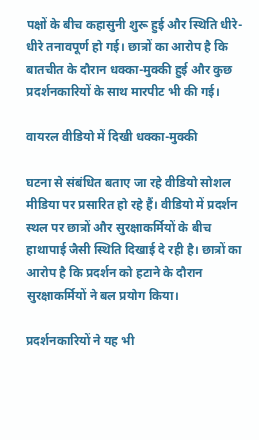पक्षों के बीच कहासुनी शुरू हुई और स्थिति धीरे-धीरे तनावपूर्ण हो गई। छात्रों का आरोप है कि बातचीत के दौरान धक्का-मुक्की हुई और कुछ प्रदर्शनकारियों के साथ मारपीट भी की गई।

वायरल वीडियो में दिखी धक्का-मुक्की

घटना से संबंधित बताए जा रहे वीडियो सोशल मीडिया पर प्रसारित हो रहे हैं। वीडियो में प्रदर्शन स्थल पर छात्रों और सुरक्षाकर्मियों के बीच हाथापाई जैसी स्थिति दिखाई दे रही है। छात्रों का आरोप है कि प्रदर्शन को हटाने के दौरान सुरक्षाकर्मियों ने बल प्रयोग किया।

प्रदर्शनकारियों ने यह भी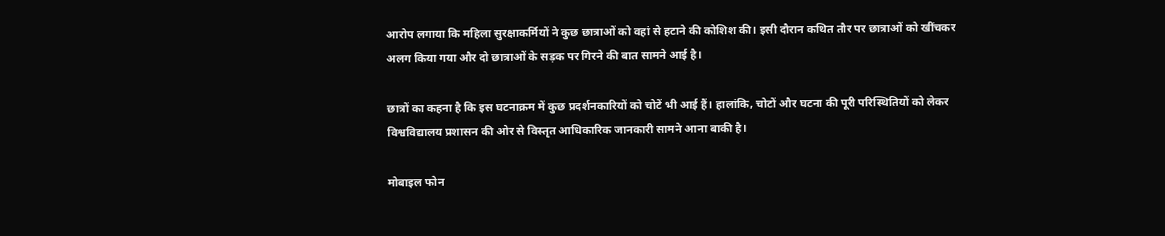आरोप लगाया कि महिला सुरक्षाकर्मियों ने कुछ छात्राओं को वहां से हटाने की कोशिश की। इसी दौरान कथित तौर पर छात्राओं को खींचकर अलग किया गया और दो छात्राओं के सड़क पर गिरने की बात सामने आई है।

छात्रों का कहना है कि इस घटनाक्रम में कुछ प्रदर्शनकारियों को चोटें भी आई हैं। हालांकि, चोटों और घटना की पूरी परिस्थितियों को लेकर विश्वविद्यालय प्रशासन की ओर से विस्तृत आधिकारिक जानकारी सामने आना बाकी है।

मोबाइल फोन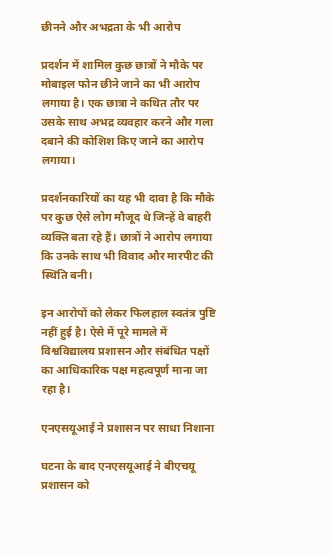छीनने और अभद्रता के भी आरोप

प्रदर्शन में शामिल कुछ छात्रों ने मौके पर मोबाइल फोन छीने जाने का भी आरोप लगाया है। एक छात्रा ने कथित तौर पर उसके साथ अभद्र व्यवहार करने और गला दबाने की कोशिश किए जाने का आरोप लगाया।

प्रदर्शनकारियों का यह भी दावा है कि मौके पर कुछ ऐसे लोग मौजूद थे जिन्हें वे बाहरी व्यक्ति बता रहे हैं। छात्रों ने आरोप लगाया कि उनके साथ भी विवाद और मारपीट की स्थिति बनी।

इन आरोपों को लेकर फिलहाल स्वतंत्र पुष्टि नहीं हुई है। ऐसे में पूरे मामले में विश्वविद्यालय प्रशासन और संबंधित पक्षों का आधिकारिक पक्ष महत्वपूर्ण माना जा रहा है।

एनएसयूआई ने प्रशासन पर साधा निशाना

घटना के बाद एनएसयूआई ने बीएचयू प्रशासन को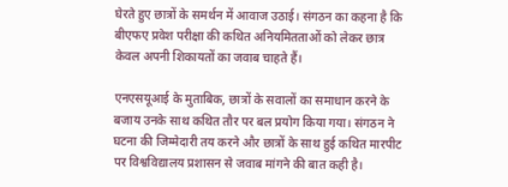घेरते हुए छात्रों के समर्थन में आवाज उठाई। संगठन का कहना है कि बीएफए प्रवेश परीक्षा की कथित अनियमितताओं को लेकर छात्र केवल अपनी शिकायतों का जवाब चाहते हैं।

एनएसयूआई के मुताबिक, छात्रों के सवालों का समाधान करने के बजाय उनके साथ कथित तौर पर बल प्रयोग किया गया। संगठन ने घटना की जिम्मेदारी तय करने और छात्रों के साथ हुई कथित मारपीट पर विश्वविद्यालय प्रशासन से जवाब मांगने की बात कही है।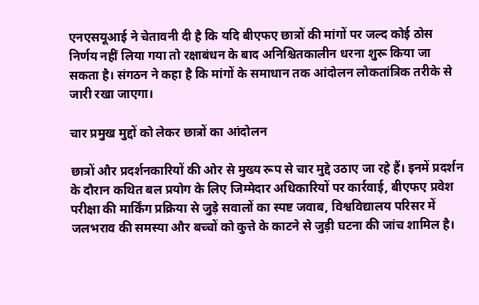एनएसयूआई ने चेतावनी दी है कि यदि बीएफए छात्रों की मांगों पर जल्द कोई ठोस निर्णय नहीं लिया गया तो रक्षाबंधन के बाद अनिश्चितकालीन धरना शुरू किया जा सकता है। संगठन ने कहा है कि मांगों के समाधान तक आंदोलन लोकतांत्रिक तरीके से जारी रखा जाएगा।

चार प्रमुख मुद्दों को लेकर छात्रों का आंदोलन

छात्रों और प्रदर्शनकारियों की ओर से मुख्य रूप से चार मुद्दे उठाए जा रहे हैं। इनमें प्रदर्शन के दौरान कथित बल प्रयोग के लिए जिम्मेदार अधिकारियों पर कार्रवाई, बीएफए प्रवेश परीक्षा की मार्किंग प्रक्रिया से जुड़े सवालों का स्पष्ट जवाब, विश्वविद्यालय परिसर में जलभराव की समस्या और बच्चों को कुत्ते के काटने से जुड़ी घटना की जांच शामिल है।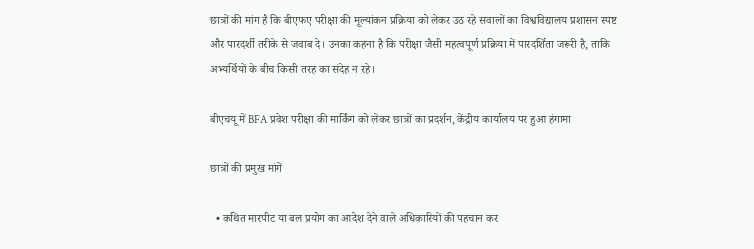छात्रों की मांग है कि बीएफए परीक्षा की मूल्यांकन प्रक्रिया को लेकर उठ रहे सवालों का विश्वविद्यालय प्रशासन स्पष्ट और पारदर्शी तरीके से जवाब दे। उनका कहना है कि परीक्षा जैसी महत्वपूर्ण प्रक्रिया में पारदर्शिता जरूरी है, ताकि अभ्यर्थियों के बीच किसी तरह का संदेह न रहे।

बीएचयू में BFA प्रवेश परीक्षा की मार्किंग को लेकर छात्रों का प्रदर्शन, केंद्रीय कार्यालय पर हुआ हंगामा

छात्रों की प्रमुख मांगें

  • कथित मारपीट या बल प्रयोग का आदेश देने वाले अधिकारियों की पहचान कर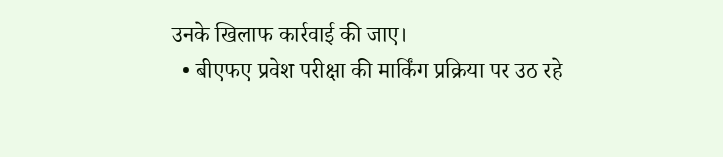उनके खिलाफ कार्रवाई की जाए।
  • बीएफए प्रवेश परीक्षा की मार्किंग प्रक्रिया पर उठ रहे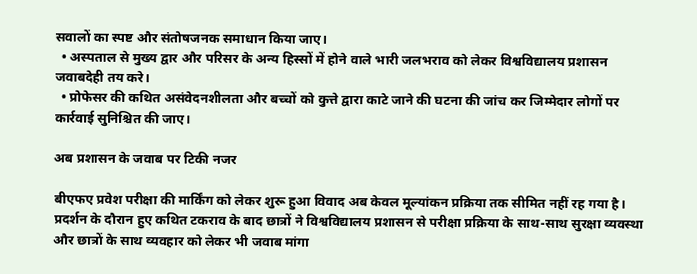सवालों का स्पष्ट और संतोषजनक समाधान किया जाए।
  • अस्पताल से मुख्य द्वार और परिसर के अन्य हिस्सों में होने वाले भारी जलभराव को लेकर विश्वविद्यालय प्रशासन जवाबदेही तय करे।
  • प्रोफेसर की कथित असंवेदनशीलता और बच्चों को कुत्ते द्वारा काटे जाने की घटना की जांच कर जिम्मेदार लोगों पर कार्रवाई सुनिश्चित की जाए।

अब प्रशासन के जवाब पर टिकी नजर

बीएफए प्रवेश परीक्षा की मार्किंग को लेकर शुरू हुआ विवाद अब केवल मूल्यांकन प्रक्रिया तक सीमित नहीं रह गया है। प्रदर्शन के दौरान हुए कथित टकराव के बाद छात्रों ने विश्वविद्यालय प्रशासन से परीक्षा प्रक्रिया के साथ-साथ सुरक्षा व्यवस्था और छात्रों के साथ व्यवहार को लेकर भी जवाब मांगा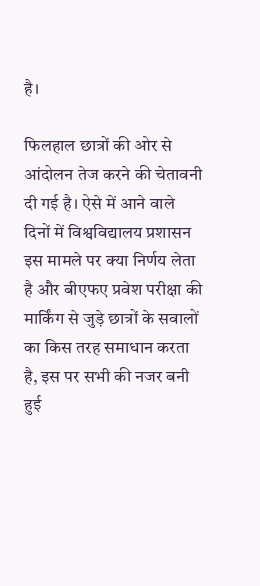है।

फिलहाल छात्रों की ओर से आंदोलन तेज करने की चेतावनी दी गई है। ऐसे में आने वाले दिनों में विश्वविद्यालय प्रशासन इस मामले पर क्या निर्णय लेता है और बीएफए प्रवेश परीक्षा की मार्किंग से जुड़े छात्रों के सवालों का किस तरह समाधान करता है, इस पर सभी की नजर बनी हुई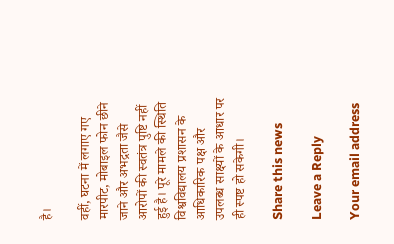है।

वहीं, घटना में लगाए गए मारपीट, मोबाइल फोन छीने जाने और अभद्रता जैसे आरोपों की स्वतंत्र पुष्टि नहीं हुई है। पूरे मामले की स्थिति विश्वविद्यालय प्रशासन के आधिकारिक पक्ष और उपलब्ध साक्ष्यों के आधार पर ही स्पष्ट हो सकेगी।

Share this news

Leave a Reply

Your email address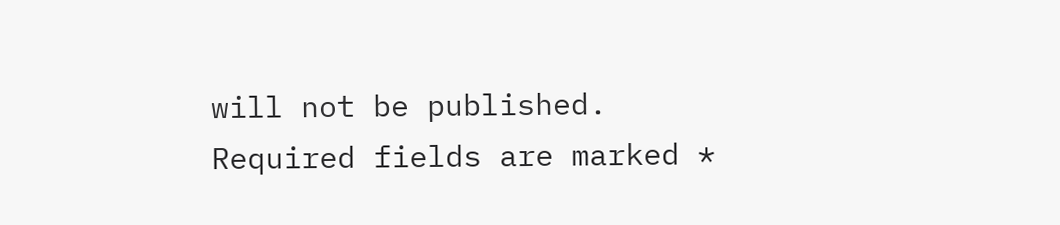will not be published. Required fields are marked *